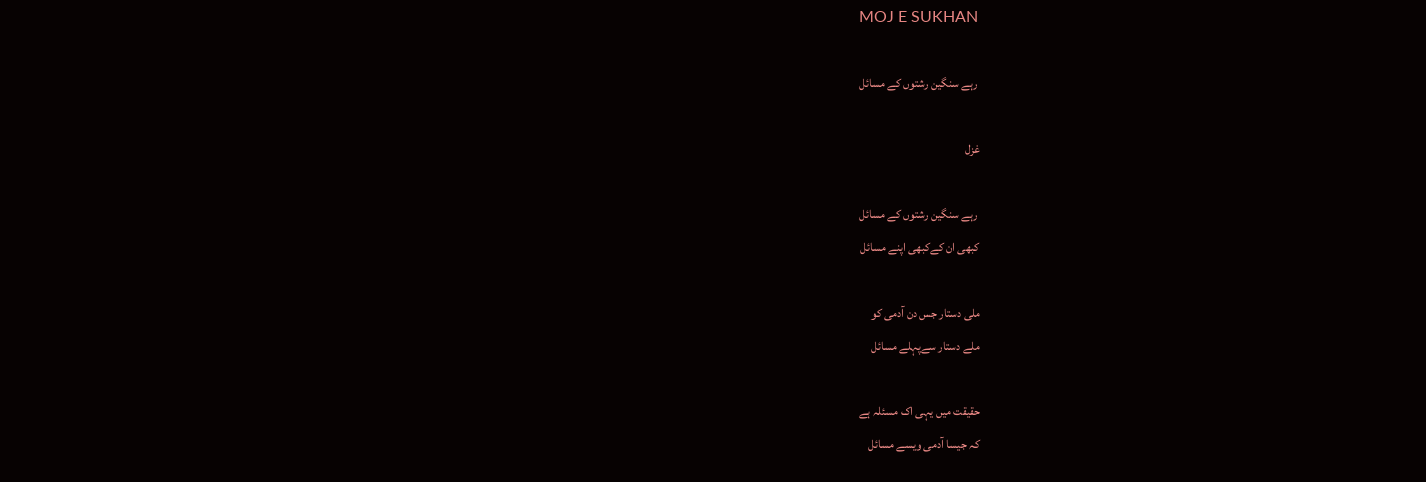MOJ E SUKHAN

 رہے سنگین رشتوں کے مسائل

غزل

 رہے سنگین رشتوں کے مسائل
کبھی ان کےکبھی اپنے مسائل

ملی دستار جس دن آدمی کو
ملے دستار سےپہلے مسائل

حقیقت میں یہی اک مسئلہ ہے
کہ جیسا آدمی ویسے مسائل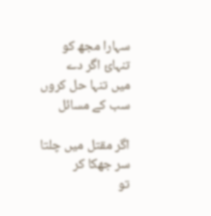سہارا مجھ کو تنہائ اگر دے
میں تنہا حل کروں سب کے مسائل

اگر مقتل میں چلتا سر جھکا کر
تو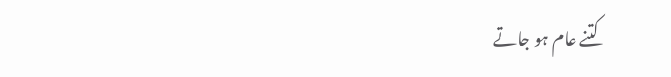کتنے عام ہو جاتے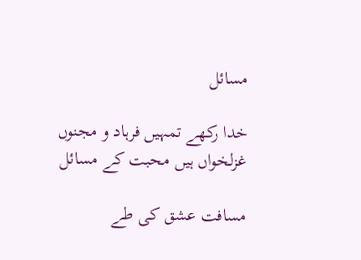مسائل

خدا رکھے تمہیں فرہاد و مجنوں
غزلخواں ہیں محبت کے مسائل

مسافت عشق کی طے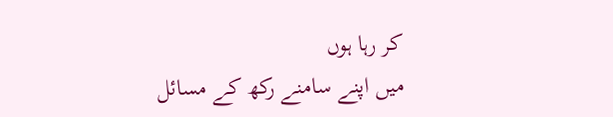کر رہا ہوں
میں اپنے سامنے رکھ کے مسائل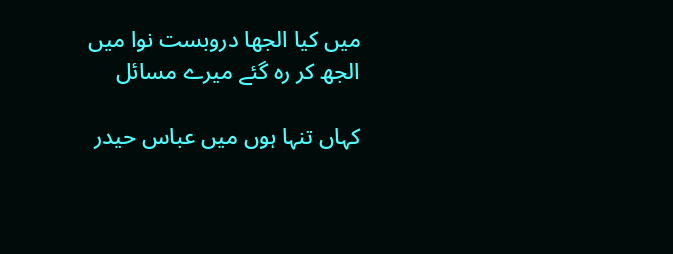میں کیا الجھا دروبست نوا میں
الجھ کر رہ گئے میرے مسائل

کہاں تنہا ہوں میں عباس حیدر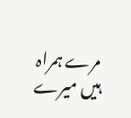مرے ہمراہ ہیں میرے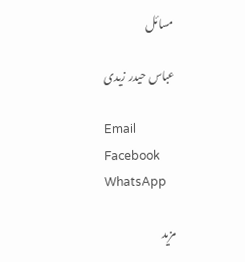مسائل

عباس حیدر زیدی

Email
Facebook
WhatsApp

مزید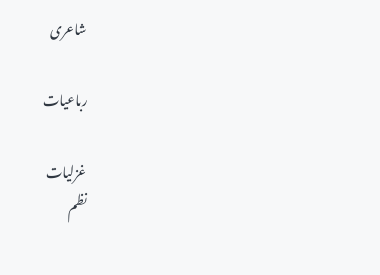شاعری

رباعیات

غزلیات
نظم